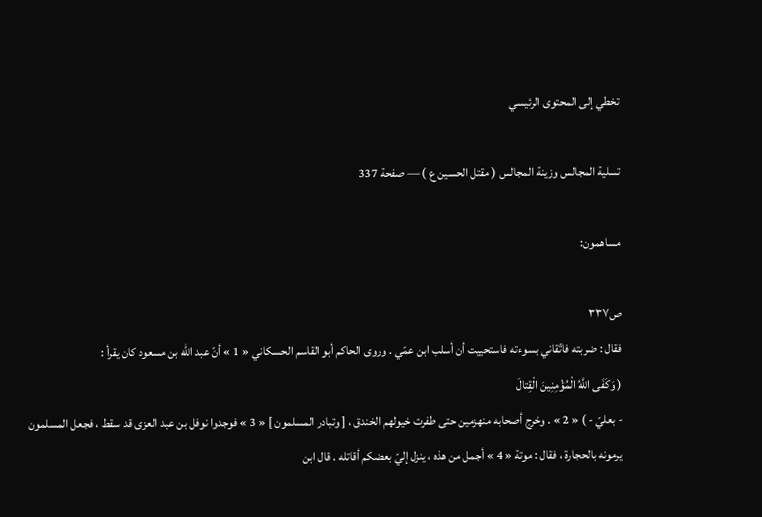تخطي إلى المحتوى الرئيسي

تسلية المجالس وزينة المجالس ( مقتل الحسين ع ) — صفحة 337

مساهمون:

ص٣٣٧
فقال : ضربته فاتّقاني بسوءته فاستحييت أن أسلب ابن عمّي . وروى الحاكم أبو القاسم الحسكاني « 1 » أنّ عبد اللّه بن مسعود كان يقرأ :
( وَكَفَى اللَّهُ الْمُؤْمِنِينَ الْقِتالَ
- بعليّ - ) « 2 » . وخرج أصحابه منهزمين حتى طفرت خيولهم الخندق ، [ وتبادر المسلمون ] « 3 » فوجدوا نوفل بن عبد العزى قد سقط ، فجعل المسلمون يرمونه بالحجارة ، فقال : موتة « 4 » أجمل من هذه ، ينزل إليّ بعضكم أقاتله . قال ابن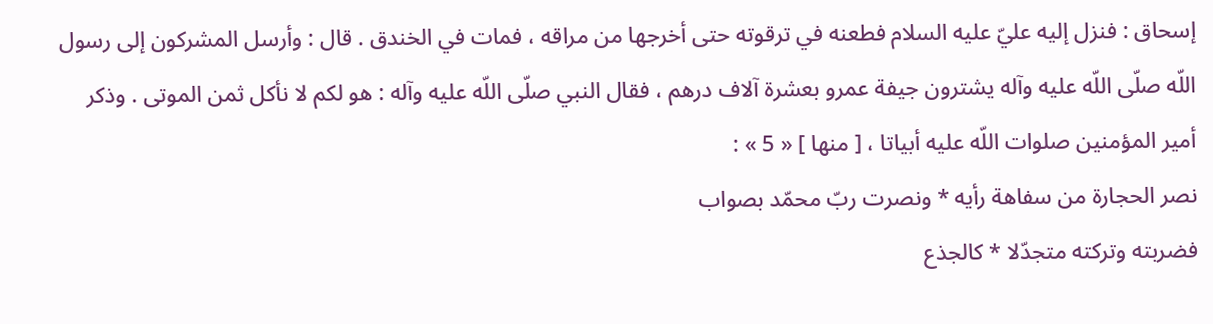إسحاق : فنزل إليه عليّ عليه السلام فطعنه في ترقوته حتى أخرجها من مراقه ، فمات في الخندق . قال : وأرسل المشركون إلى رسول اللّه صلّى اللّه عليه وآله يشترون جيفة عمرو بعشرة آلاف درهم ، فقال النبي صلّى اللّه عليه وآله : هو لكم لا نأكل ثمن الموتى . وذكر أمير المؤمنين صلوات اللّه عليه أبياتا ، [ منها ] « 5 » :
نصر الحجارة من سفاهة رأيه * ونصرت ربّ محمّد بصواب
فضربته وتركته متجدّلا * كالجذع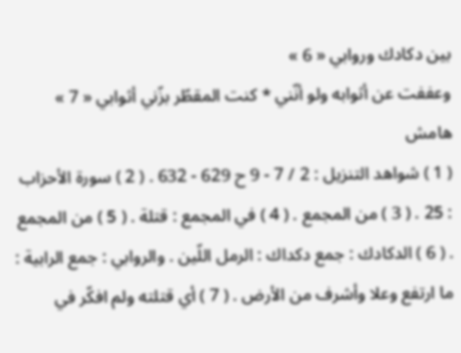بين دكادك وروابي « 6 »
وعففت عن أثوابه ولو أنّني * كنت المقطّر بزّني أثوابي « 7 »
هامش
( 1 ) شواهد التنزيل : 2 / 7 - 9 ح 629 - 632 . ( 2 ) سورة الأحزاب : 25 . ( 3 ) من المجمع . ( 4 ) في المجمع : قتلة . ( 5 ) من المجمع . ( 6 ) الدكادك : جمع دكداك : الرمل اللّين . والروابي : جمع الرابية : ما ارتفع وعلا وأشرف من الأرض . ( 7 ) أي قتلته ولم افكّر في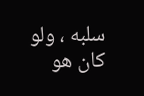سلبه ، ولو كان هو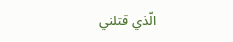الّذي قتلني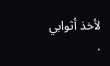لأخذ أثوابي .